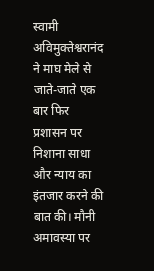स्वामी अविमुक्तेश्वरानंद ने माघ मेले से जाते-जाते एक बार फिर प्रशासन पर निशाना साधा और न्याय का इंतजार करने की बात की। मौनी अमावस्या पर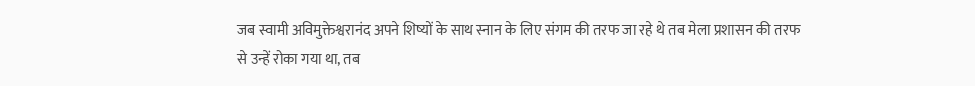जब स्वामी अविमुक्तेश्वरानंद अपने शिष्यों के साथ स्नान के लिए संगम की तरफ जा रहे थे तब मेला प्रशासन की तरफ से उन्हें रोका गया था, तब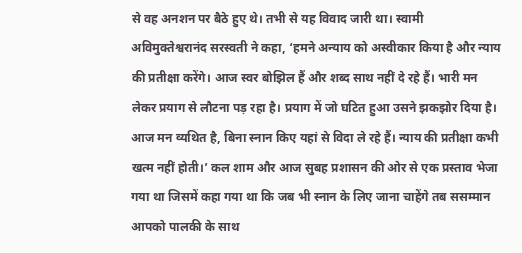से वह अनशन पर बैठे हुए थे। तभी से यह विवाद जारी था। स्वामी अविमुक्तेश्वरानंद सरस्वती ने कहा, ‘हमने अन्याय को अस्वीकार किया है और न्याय की प्रतीक्षा करेंगे। आज स्वर बोझिल हैं और शब्द साथ नहीं दे रहे हैं। भारी मन लेकर प्रयाग से लौटना पड़ रहा है। प्रयाग में जो घटित हुआ उसने झकझोर दिया है। आज मन व्यथित है, बिना स्नान किए यहां से विदा ले रहे हैं। न्याय की प्रतीक्षा कभी खत्म नहीं होती।’ कल शाम और आज सुबह प्रशासन की ओर से एक प्रस्ताव भेजा गया था जिसमें कहा गया था कि जब भी स्नान के लिए जाना चाहेंगे तब ससम्मान आपको पालकी के साथ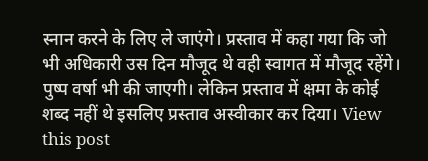स्नान करने के लिए ले जाएंगे। प्रस्ताव में कहा गया कि जो भी अधिकारी उस दिन मौजूद थे वही स्वागत में मौजूद रहेंगे। पुष्प वर्षा भी की जाएगी। लेकिन प्रस्ताव में क्षमा के कोई शब्द नहीं थे इसलिए प्रस्ताव अस्वीकार कर दिया। View this post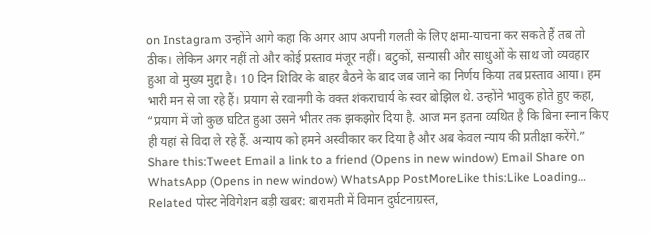on Instagram उन्होंने आगे कहा कि अगर आप अपनी गलती के लिए क्षमा-याचना कर सकते हैं तब तो ठीक। लेकिन अगर नहीं तो और कोई प्रस्ताव मंजूर नहीं। बटुकों, सन्यासी और साधुओं के साथ जो व्यवहार हुआ वो मुख्य मुद्दा है। 10 दिन शिविर के बाहर बैठने के बाद जब जाने का निर्णय किया तब प्रस्ताव आया। हम भारी मन से जा रहे हैं। प्रयाग से रवानगी के वक्त शंकराचार्य के स्वर बोझिल थे. उन्होंने भावुक होते हुए कहा, “प्रयाग में जो कुछ घटित हुआ उसने भीतर तक झकझोर दिया है. आज मन इतना व्यथित है कि बिना स्नान किए ही यहां से विदा ले रहे हैं. अन्याय को हमने अस्वीकार कर दिया है और अब केवल न्याय की प्रतीक्षा करेंगे.” Share this:Tweet Email a link to a friend (Opens in new window) Email Share on WhatsApp (Opens in new window) WhatsApp PostMoreLike this:Like Loading… Related पोस्ट नेविगेशन बड़ी खबर: बारामती में विमान दुर्घटनाग्रस्त,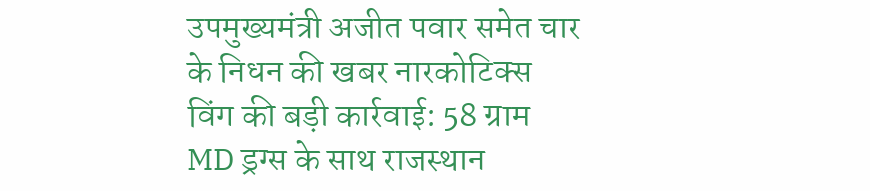उपमुख्यमंत्री अजीत पवार समेत चार के निधन की खबर नारकोटिक्स विंग की बड़ी कार्रवाई: 58 ग्राम MD ड्रग्स के साथ राजस्थान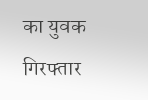का युवक गिरफ्तार